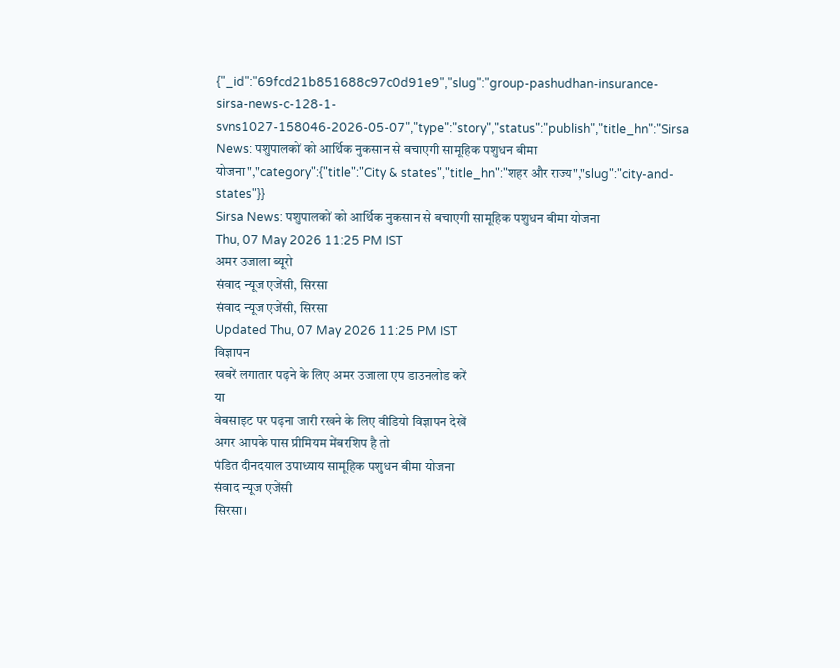{"_id":"69fcd21b851688c97c0d91e9","slug":"group-pashudhan-insurance-sirsa-news-c-128-1-svns1027-158046-2026-05-07","type":"story","status":"publish","title_hn":"Sirsa News: पशुपालकों को आर्थिक नुकसान से बचाएगी सामूहिक पशुधन बीमा योजना","category":{"title":"City & states","title_hn":"शहर और राज्य","slug":"city-and-states"}}
Sirsa News: पशुपालकों को आर्थिक नुकसान से बचाएगी सामूहिक पशुधन बीमा योजना
Thu, 07 May 2026 11:25 PM IST
अमर उजाला ब्यूरो
संवाद न्यूज एजेंसी, सिरसा
संवाद न्यूज एजेंसी, सिरसा
Updated Thu, 07 May 2026 11:25 PM IST
विज्ञापन
खबरें लगातार पढ़ने के लिए अमर उजाला एप डाउनलोड करें
या
वेबसाइट पर पढ़ना जारी रखने के लिए वीडियो विज्ञापन देखें
अगर आपके पास प्रीमियम मेंबरशिप है तो
पंडित दीनदयाल उपाध्याय सामूहिक पशुधन बीमा योजना
संवाद न्यूज एजेंसी
सिरसा।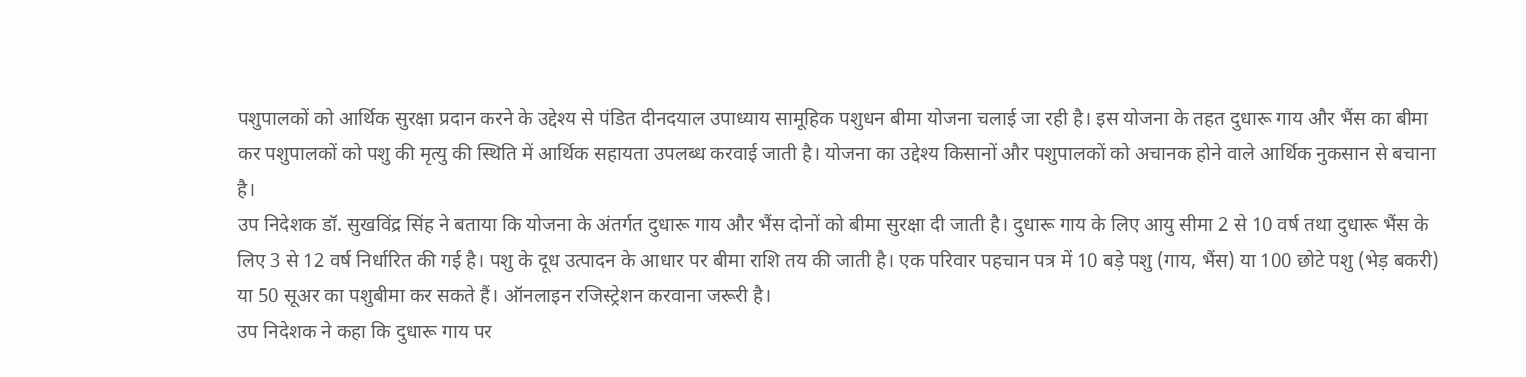पशुपालकों को आर्थिक सुरक्षा प्रदान करने के उद्देश्य से पंडित दीनदयाल उपाध्याय सामूहिक पशुधन बीमा योजना चलाई जा रही है। इस योजना के तहत दुधारू गाय और भैंस का बीमा कर पशुपालकों को पशु की मृत्यु की स्थिति में आर्थिक सहायता उपलब्ध करवाई जाती है। योजना का उद्देश्य किसानों और पशुपालकों को अचानक होने वाले आर्थिक नुकसान से बचाना है।
उप निदेशक डॉ. सुखविंद्र सिंह ने बताया कि योजना के अंतर्गत दुधारू गाय और भैंस दोनों को बीमा सुरक्षा दी जाती है। दुधारू गाय के लिए आयु सीमा 2 से 10 वर्ष तथा दुधारू भैंस के लिए 3 से 12 वर्ष निर्धारित की गई है। पशु के दूध उत्पादन के आधार पर बीमा राशि तय की जाती है। एक परिवार पहचान पत्र में 10 बड़े पशु (गाय, भैंस) या 100 छोटे पशु (भेड़ बकरी) या 50 सूअर का पशुबीमा कर सकते हैं। ऑनलाइन रजिस्ट्रेशन करवाना जरूरी है।
उप निदेशक ने कहा कि दुधारू गाय पर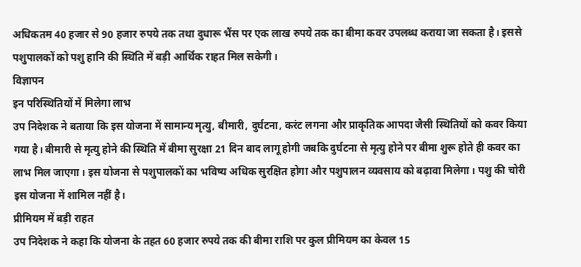अधिकतम 40 हजार से 90 हजार रुपये तक तथा दुधारू भैंस पर एक लाख रुपये तक का बीमा कवर उपलब्ध कराया जा सकता है। इससे पशुपालकों को पशु हानि की स्थिति में बड़ी आर्थिक राहत मिल सकेगी।
विज्ञापन
इन परिस्थितियों में मिलेगा लाभ
उप निदेशक ने बताया कि इस योजना में सामान्य मृत्यु, बीमारी, दुर्घटना, करंट लगना और प्राकृतिक आपदा जैसी स्थितियों को कवर किया गया है। बीमारी से मृत्यु होने की स्थिति में बीमा सुरक्षा 21 दिन बाद लागू होगी जबकि दुर्घटना से मृत्यु होने पर बीमा शुरू होते ही कवर का लाभ मिल जाएगा। इस योजना से पशुपालकों का भविष्य अधिक सुरक्षित होगा और पशुपालन व्यवसाय को बढ़ावा मिलेगा। पशु की चोरी इस योजना में शामिल नहीं है।
प्रीमियम में बड़ी राहत
उप निदेशक ने कहा कि योजना के तहत 60 हजार रुपये तक की बीमा राशि पर कुल प्रीमियम का केवल 15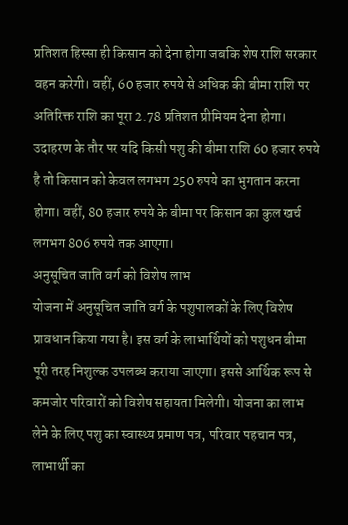प्रतिशत हिस्सा ही किसान को देना होगा जबकि शेष राशि सरकार वहन करेगी। वहीं, 60 हजार रुपये से अधिक की बीमा राशि पर अतिरिक्त राशि का पूरा 2.78 प्रतिशत प्रीमियम देना होगा। उदाहरण के तौर पर यदि किसी पशु की बीमा राशि 60 हजार रुपये है तो किसान को केवल लगभग 250 रुपये का भुगतान करना होगा। वहीं, 80 हजार रुपये के बीमा पर किसान का कुल खर्च लगभग 806 रुपये तक आएगा।
अनुसूचित जाति वर्ग को विशेष लाभ
योजना में अनुसूचित जाति वर्ग के पशुपालकों के लिए विशेष प्रावधान किया गया है। इस वर्ग के लाभार्थियों को पशुधन बीमा पूरी तरह निशुल्क उपलब्ध कराया जाएगा। इससे आर्थिक रूप से कमजोर परिवारों को विशेष सहायता मिलेगी। योजना का लाभ लेने के लिए पशु का स्वास्थ्य प्रमाण पत्र, परिवार पहचान पत्र, लाभार्थी का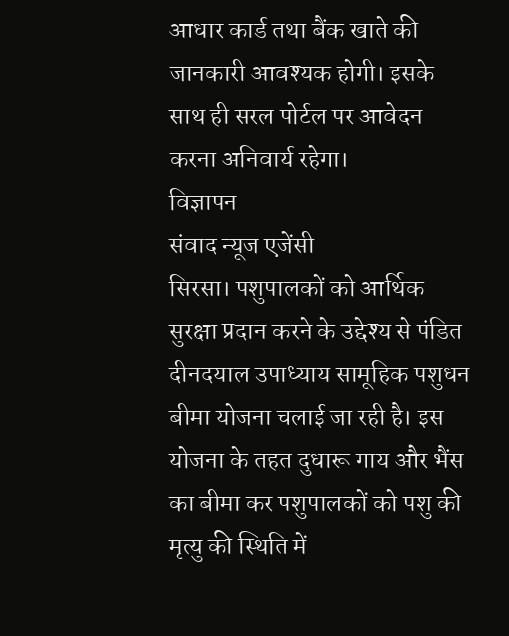आधार कार्ड तथा बैंक खाते की जानकारी आवश्यक होगी। इसके साथ ही सरल पोर्टल पर आवेदन करना अनिवार्य रहेगा।
विज्ञापन
संवाद न्यूज एजेंसी
सिरसा। पशुपालकों को आर्थिक सुरक्षा प्रदान करने के उद्देश्य से पंडित दीनदयाल उपाध्याय सामूहिक पशुधन बीमा योजना चलाई जा रही है। इस योजना के तहत दुधारू गाय और भैंस का बीमा कर पशुपालकों को पशु की मृत्यु की स्थिति में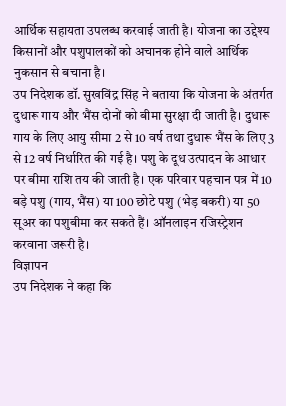आर्थिक सहायता उपलब्ध करवाई जाती है। योजना का उद्देश्य किसानों और पशुपालकों को अचानक होने वाले आर्थिक नुकसान से बचाना है।
उप निदेशक डॉ. सुखविंद्र सिंह ने बताया कि योजना के अंतर्गत दुधारू गाय और भैंस दोनों को बीमा सुरक्षा दी जाती है। दुधारू गाय के लिए आयु सीमा 2 से 10 वर्ष तथा दुधारू भैंस के लिए 3 से 12 वर्ष निर्धारित की गई है। पशु के दूध उत्पादन के आधार पर बीमा राशि तय की जाती है। एक परिवार पहचान पत्र में 10 बड़े पशु (गाय, भैंस) या 100 छोटे पशु (भेड़ बकरी) या 50 सूअर का पशुबीमा कर सकते हैं। ऑनलाइन रजिस्ट्रेशन करवाना जरूरी है।
विज्ञापन
उप निदेशक ने कहा कि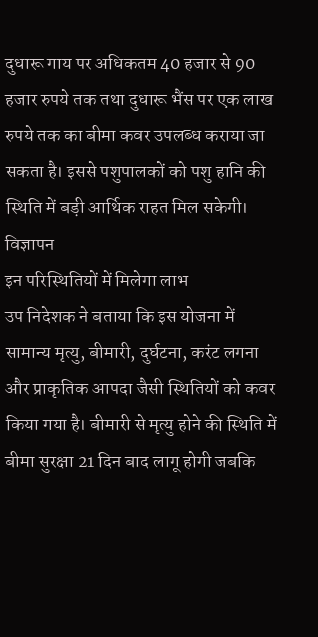दुधारू गाय पर अधिकतम 40 हजार से 90 हजार रुपये तक तथा दुधारू भैंस पर एक लाख रुपये तक का बीमा कवर उपलब्ध कराया जा सकता है। इससे पशुपालकों को पशु हानि की स्थिति में बड़ी आर्थिक राहत मिल सकेगी।
विज्ञापन
इन परिस्थितियों में मिलेगा लाभ
उप निदेशक ने बताया कि इस योजना में सामान्य मृत्यु, बीमारी, दुर्घटना, करंट लगना और प्राकृतिक आपदा जैसी स्थितियों को कवर किया गया है। बीमारी से मृत्यु होने की स्थिति में बीमा सुरक्षा 21 दिन बाद लागू होगी जबकि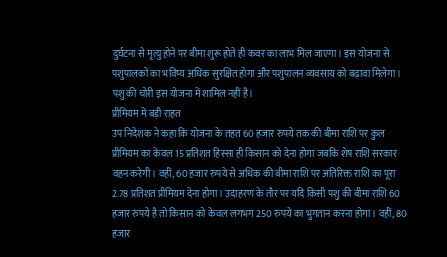दुर्घटना से मृत्यु होने पर बीमा शुरू होते ही कवर का लाभ मिल जाएगा। इस योजना से पशुपालकों का भविष्य अधिक सुरक्षित होगा और पशुपालन व्यवसाय को बढ़ावा मिलेगा। पशु की चोरी इस योजना में शामिल नहीं है।
प्रीमियम में बड़ी राहत
उप निदेशक ने कहा कि योजना के तहत 60 हजार रुपये तक की बीमा राशि पर कुल प्रीमियम का केवल 15 प्रतिशत हिस्सा ही किसान को देना होगा जबकि शेष राशि सरकार वहन करेगी। वहीं, 60 हजार रुपये से अधिक की बीमा राशि पर अतिरिक्त राशि का पूरा 2.78 प्रतिशत प्रीमियम देना होगा। उदाहरण के तौर पर यदि किसी पशु की बीमा राशि 60 हजार रुपये है तो किसान को केवल लगभग 250 रुपये का भुगतान करना होगा। वहीं, 80 हजार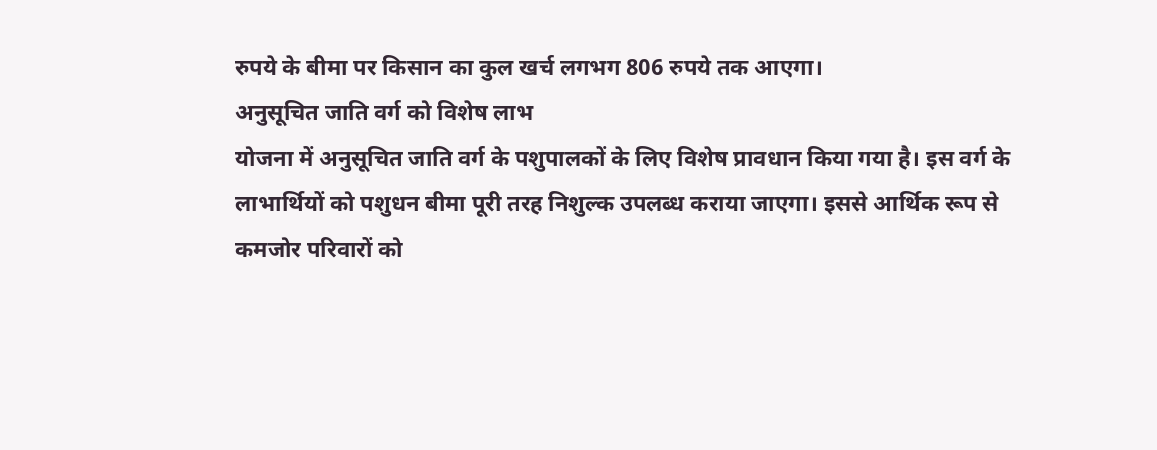रुपये के बीमा पर किसान का कुल खर्च लगभग 806 रुपये तक आएगा।
अनुसूचित जाति वर्ग को विशेष लाभ
योजना में अनुसूचित जाति वर्ग के पशुपालकों के लिए विशेष प्रावधान किया गया है। इस वर्ग के लाभार्थियों को पशुधन बीमा पूरी तरह निशुल्क उपलब्ध कराया जाएगा। इससे आर्थिक रूप से कमजोर परिवारों को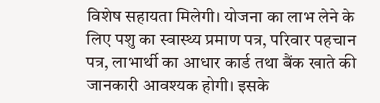विशेष सहायता मिलेगी। योजना का लाभ लेने के लिए पशु का स्वास्थ्य प्रमाण पत्र, परिवार पहचान पत्र, लाभार्थी का आधार कार्ड तथा बैंक खाते की जानकारी आवश्यक होगी। इसके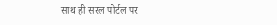साथ ही सरल पोर्टल पर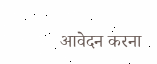आवेदन करना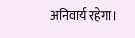अनिवार्य रहेगा।